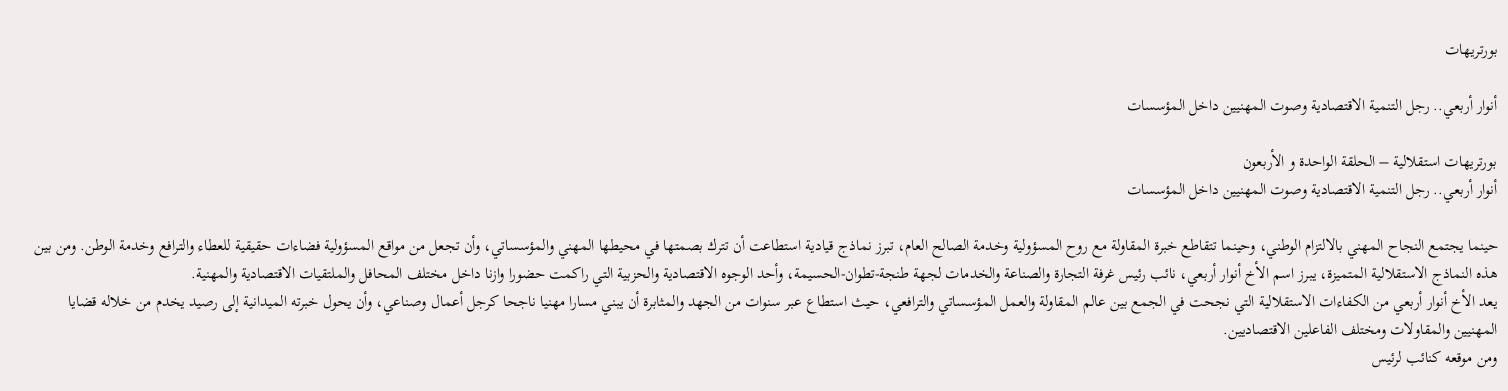بورتريهات

أنوار أربعي.. رجل التنمية الاقتصادية وصوت المهنيين داخل المؤسسات

بورتريهات استقلالية – الحلقة الواحدة و الأربعون
أنوار أربعي.. رجل التنمية الاقتصادية وصوت المهنيين داخل المؤسسات

حينما يجتمع النجاح المهني بالالتزام الوطني، وحينما تتقاطع خبرة المقاولة مع روح المسؤولية وخدمة الصالح العام، تبرز نماذج قيادية استطاعت أن تترك بصمتها في محيطها المهني والمؤسساتي، وأن تجعل من مواقع المسؤولية فضاءات حقيقية للعطاء والترافع وخدمة الوطن. ومن بين هذه النماذج الاستقلالية المتميزة، يبرز اسم الأخ أنوار أربعي، نائب رئيس غرفة التجارة والصناعة والخدمات لجهة طنجة-تطوان-الحسيمة، وأحد الوجوه الاقتصادية والحزبية التي راكمت حضورا وازنا داخل مختلف المحافل والملتقيات الاقتصادية والمهنية.
يعد الأخ أنوار أربعي من الكفاءات الاستقلالية التي نجحت في الجمع بين عالم المقاولة والعمل المؤسساتي والترافعي، حيث استطاع عبر سنوات من الجهد والمثابرة أن يبني مسارا مهنيا ناجحا كرجل أعمال وصناعي، وأن يحول خبرته الميدانية إلى رصيد يخدم من خلاله قضايا المهنيين والمقاولات ومختلف الفاعلين الاقتصاديين.
ومن موقعه كنائب لرئيس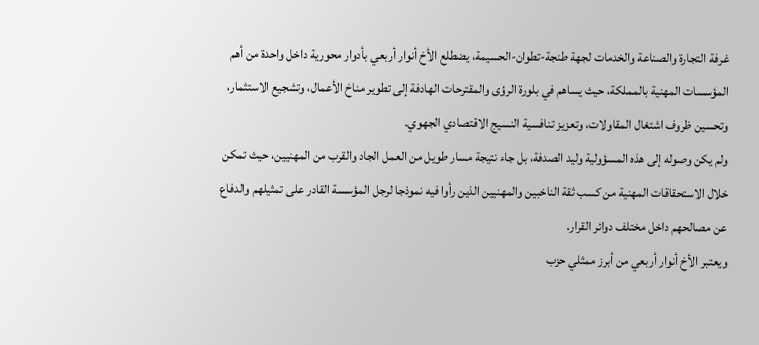غرفة التجارة والصناعة والخدمات لجهة طنجة-تطوان-الحسيمة، يضطلع الأخ أنوار أربعي بأدوار محورية داخل واحدة من أهم المؤسسات المهنية بالمملكة، حيث يساهم في بلورة الرؤى والمقترحات الهادفة إلى تطوير مناخ الأعمال، وتشجيع الاستثمار، وتحسين ظروف اشتغال المقاولات، وتعزيز تنافسية النسيج الاقتصادي الجهوي.
ولم يكن وصوله إلى هذه المسؤولية وليد الصدفة، بل جاء نتيجة مسار طويل من العمل الجاد والقرب من المهنيين، حيث تمكن خلال الاستحقاقات المهنية من كسب ثقة الناخبين والمهنيين الذين رأوا فيه نموذجا لرجل المؤسسة القادر على تمثيلهم والدفاع عن مصالحهم داخل مختلف دوائر القرار.
ويعتبر الأخ أنوار أربعي من أبرز ممثلي حزب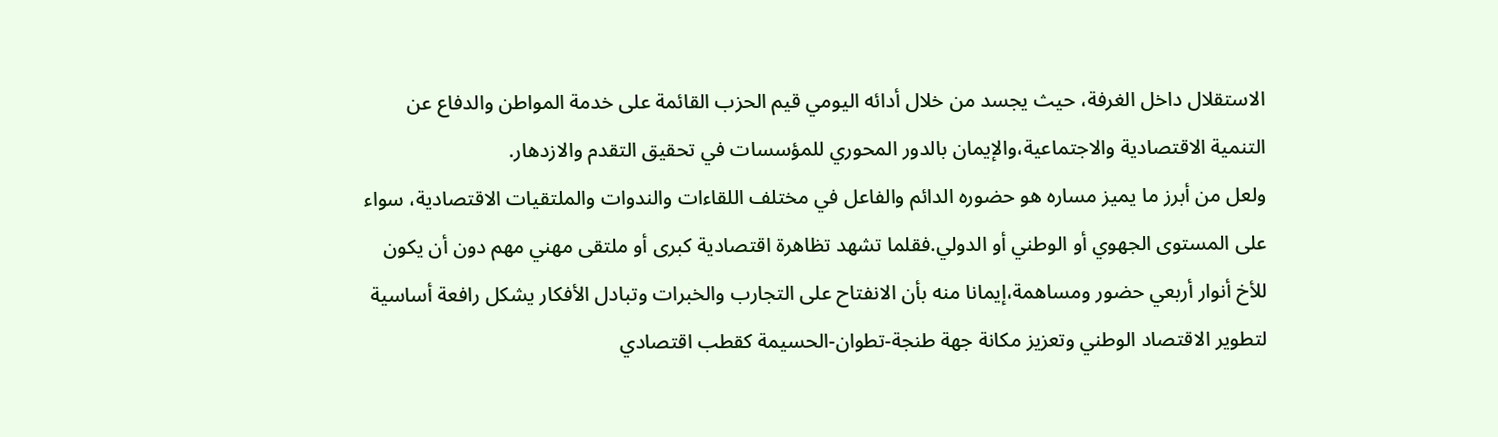الاستقلال داخل الغرفة، حيث يجسد من خلال أدائه اليومي قيم الحزب القائمة على خدمة المواطن والدفاع عن التنمية الاقتصادية والاجتماعية،والإيمان بالدور المحوري للمؤسسات في تحقيق التقدم والازدهار.
ولعل من أبرز ما يميز مساره هو حضوره الدائم والفاعل في مختلف اللقاءات والندوات والملتقيات الاقتصادية، سواء على المستوى الجهوي أو الوطني أو الدولي.فقلما تشهد تظاهرة اقتصادية كبرى أو ملتقى مهني مهم دون أن يكون للأخ أنوار أربعي حضور ومساهمة،إيمانا منه بأن الانفتاح على التجارب والخبرات وتبادل الأفكار يشكل رافعة أساسية لتطوير الاقتصاد الوطني وتعزيز مكانة جهة طنجة-تطوان-الحسيمة كقطب اقتصادي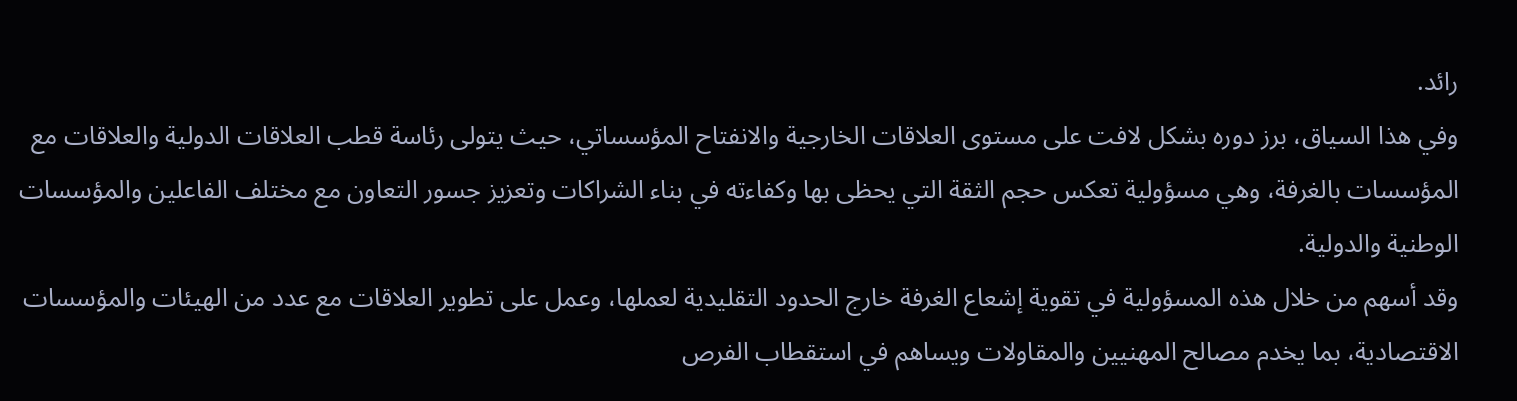رائد.
وفي هذا السياق، برز دوره بشكل لافت على مستوى العلاقات الخارجية والانفتاح المؤسساتي، حيث يتولى رئاسة قطب العلاقات الدولية والعلاقات مع المؤسسات بالغرفة، وهي مسؤولية تعكس حجم الثقة التي يحظى بها وكفاءته في بناء الشراكات وتعزيز جسور التعاون مع مختلف الفاعلين والمؤسسات الوطنية والدولية.
وقد أسهم من خلال هذه المسؤولية في تقوية إشعاع الغرفة خارج الحدود التقليدية لعملها، وعمل على تطوير العلاقات مع عدد من الهيئات والمؤسسات الاقتصادية، بما يخدم مصالح المهنيين والمقاولات ويساهم في استقطاب الفرص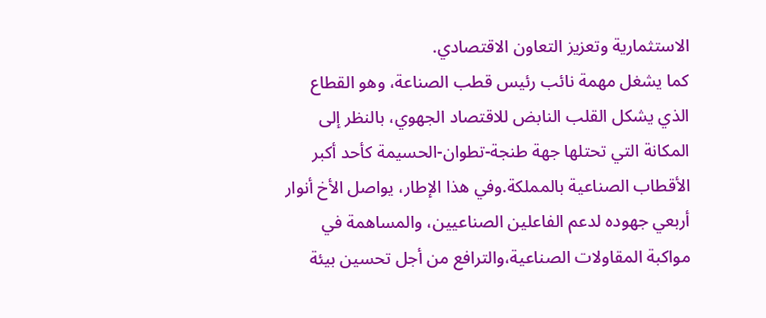الاستثمارية وتعزيز التعاون الاقتصادي.
كما يشغل مهمة نائب رئيس قطب الصناعة، وهو القطاع الذي يشكل القلب النابض للاقتصاد الجهوي، بالنظر إلى المكانة التي تحتلها جهة طنجة-تطوان-الحسيمة كأحد أكبر الأقطاب الصناعية بالمملكة.وفي هذا الإطار، يواصل الأخ أنوار أربعي جهوده لدعم الفاعلين الصناعيين، والمساهمة في مواكبة المقاولات الصناعية،والترافع من أجل تحسين بيئة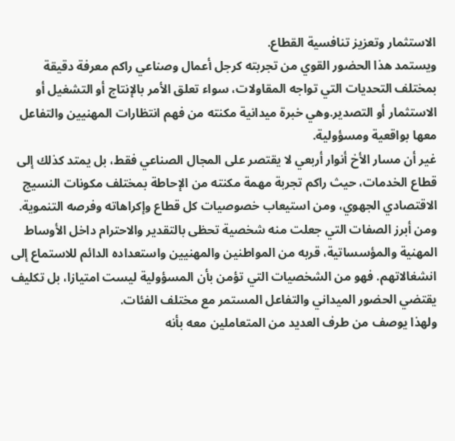الاستثمار وتعزيز تنافسية القطاع.
ويستمد هذا الحضور القوي من تجربته كرجل أعمال وصناعي راكم معرفة دقيقة بمختلف التحديات التي تواجه المقاولات، سواء تعلق الأمر بالإنتاج أو التشغيل أو الاستثمار أو التصدير.وهي خبرة ميدانية مكنته من فهم انتظارات المهنيين والتفاعل معها بواقعية ومسؤولية.
غير أن مسار الأخ أنوار أربعي لا يقتصر على المجال الصناعي فقط، بل يمتد كذلك إلى قطاع الخدمات، حيث راكم تجربة مهمة مكنته من الإحاطة بمختلف مكونات النسيج الاقتصادي الجهوي، ومن استيعاب خصوصيات كل قطاع وإكراهاته وفرصه التنموية.
ومن أبرز الصفات التي جعلت منه شخصية تحظى بالتقدير والاحترام داخل الأوساط المهنية والمؤسساتية، قربه من المواطنين والمهنيين واستعداده الدائم للاستماع إلى انشغالاتهم. فهو من الشخصيات التي تؤمن بأن المسؤولية ليست امتيازا، بل تكليف يقتضي الحضور الميداني والتفاعل المستمر مع مختلف الفئات.
ولهذا يوصف من طرف العديد من المتعاملين معه بأنه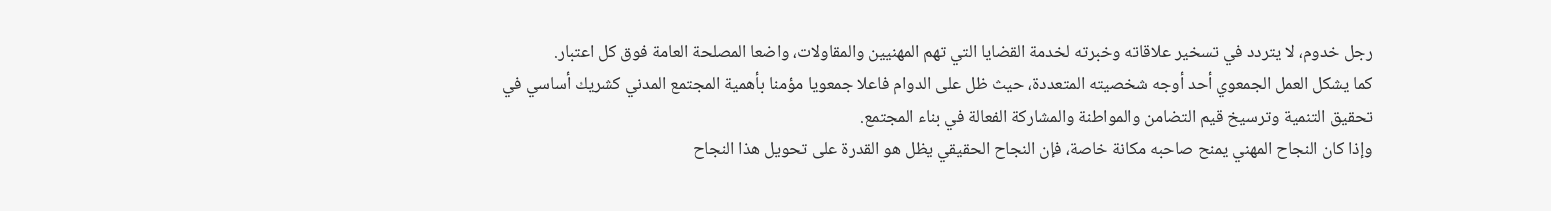رجل خدوم، لا يتردد في تسخير علاقاته وخبرته لخدمة القضايا التي تهم المهنيين والمقاولات، واضعا المصلحة العامة فوق كل اعتبار.
كما يشكل العمل الجمعوي أحد أوجه شخصيته المتعددة، حيث ظل على الدوام فاعلا جمعويا مؤمنا بأهمية المجتمع المدني كشريك أساسي في تحقيق التنمية وترسيخ قيم التضامن والمواطنة والمشاركة الفعالة في بناء المجتمع.
وإذا كان النجاح المهني يمنح صاحبه مكانة خاصة، فإن النجاح الحقيقي يظل هو القدرة على تحويل هذا النجاح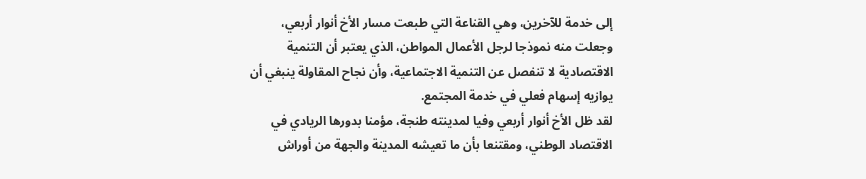إلى خدمة للآخرين، وهي القناعة التي طبعت مسار الأخ أنوار أربعي، وجعلت منه نموذجا لرجل الأعمال المواطن، الذي يعتبر أن التنمية الاقتصادية لا تنفصل عن التنمية الاجتماعية، وأن نجاح المقاولة ينبغي أن يوازيه إسهام فعلي في خدمة المجتمع.
لقد ظل الأخ أنوار أربعي وفيا لمدينته طنجة، مؤمنا بدورها الريادي في الاقتصاد الوطني، ومقتنعا بأن ما تعيشه المدينة والجهة من أوراش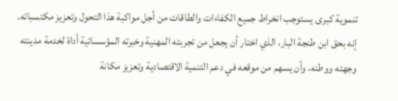تنموية كبرى يستوجب انخراط جميع الكفاءات والطاقات من أجل مواكبة هذا التحول وتعزيز مكتسباته.
إنه بحق ابن طنجة البار، الذي اختار أن يجعل من تجربته المهنية وخبرته المؤسساتية أداة لخدمة مدينته وجهته ووطنه، وأن يسهم من موقعه في دعم التنمية الاقتصادية وتعزيز مكانة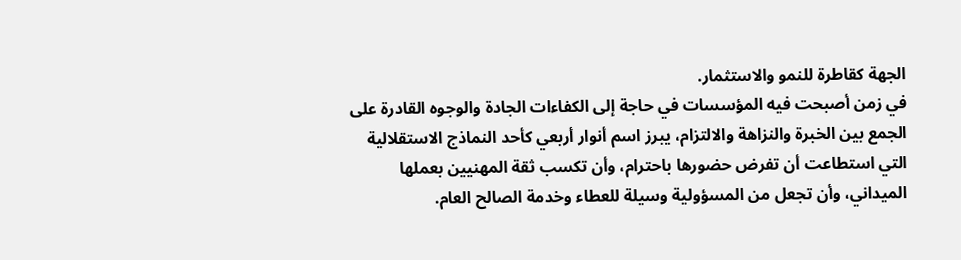الجهة كقاطرة للنمو والاستثمار.
في زمن أصبحت فيه المؤسسات في حاجة إلى الكفاءات الجادة والوجوه القادرة على الجمع بين الخبرة والنزاهة والالتزام، يبرز اسم أنوار أربعي كأحد النماذج الاستقلالية التي استطاعت أن تفرض حضورها باحترام، وأن تكسب ثقة المهنيين بعملها الميداني، وأن تجعل من المسؤولية وسيلة للعطاء وخدمة الصالح العام.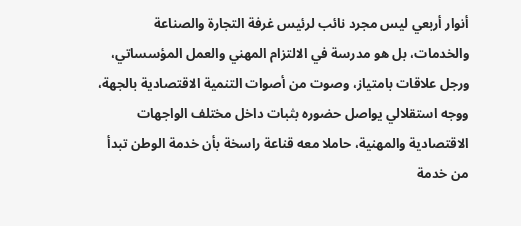أنوار أربعي ليس مجرد نائب لرئيس غرفة التجارة والصناعة والخدمات، بل هو مدرسة في الالتزام المهني والعمل المؤسساتي، ورجل علاقات بامتياز، وصوت من أصوات التنمية الاقتصادية بالجهة، ووجه استقلالي يواصل حضوره بثبات داخل مختلف الواجهات الاقتصادية والمهنية، حاملا معه قناعة راسخة بأن خدمة الوطن تبدأ من خدمة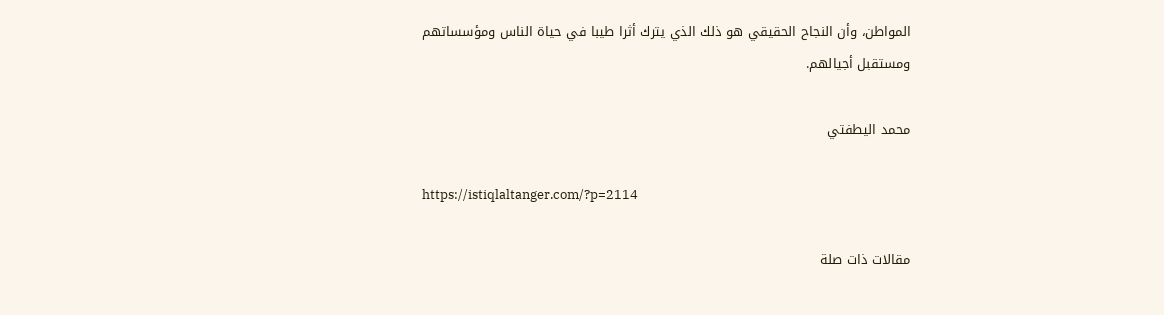المواطن، وأن النجاح الحقيقي هو ذلك الذي يترك أثرا طيبا في حياة الناس ومؤسساتهم ومستقبل أجيالهم.

محمد اليطفتي

https://istiqlaltanger.com/?p=2114

مقالات ذات صلة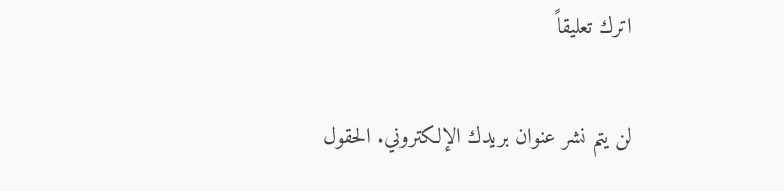اترك تعليقاً

لن يتم نشر عنوان بريدك الإلكتروني. الحقول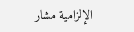الإلزامية مشار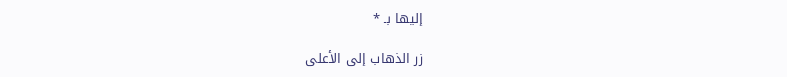إليها بـ *

زر الذهاب إلى الأعلى